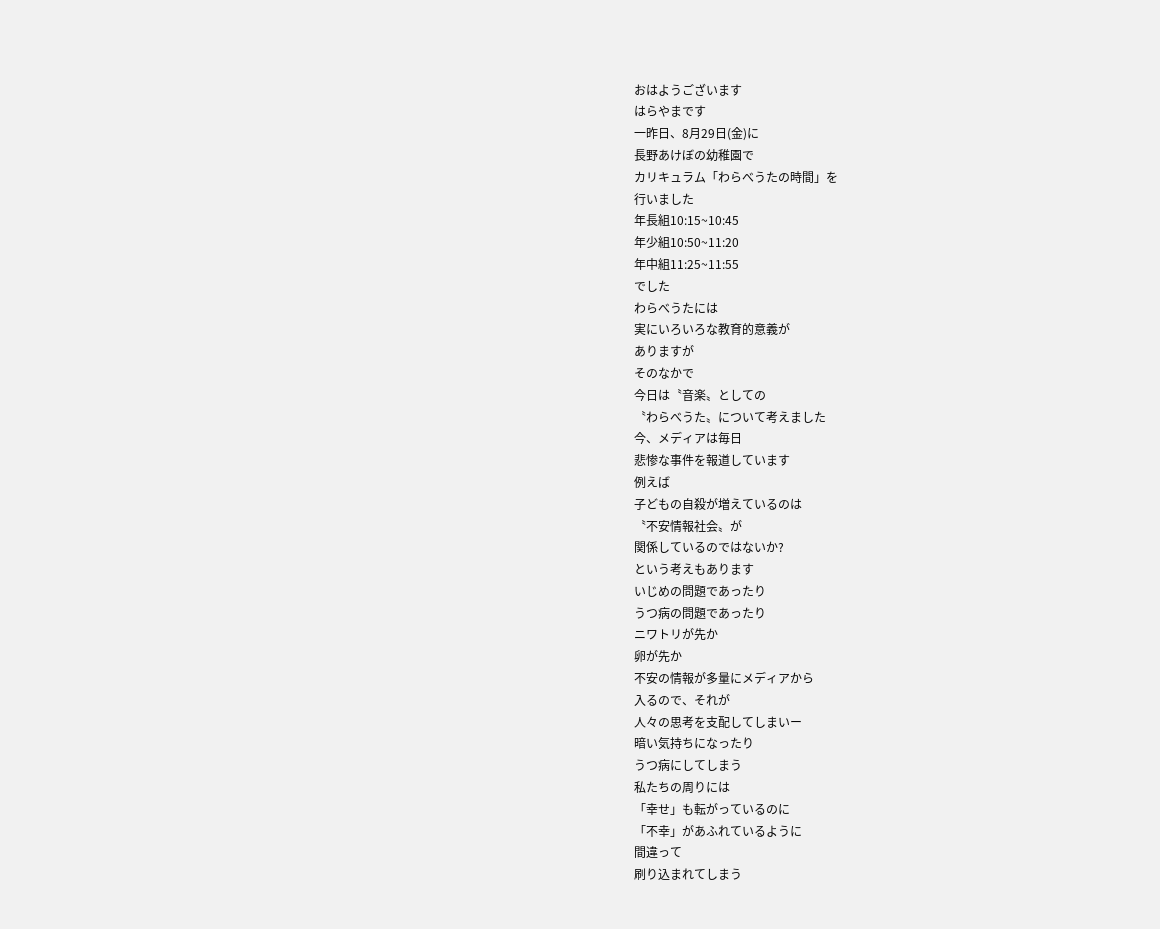おはようございます
はらやまです
一昨日、8月29日(金)に
長野あけぼの幼稚園で
カリキュラム「わらべうたの時間」を
行いました
年長組10:15~10:45
年少組10:50~11:20
年中組11:25~11:55
でした
わらべうたには
実にいろいろな教育的意義が
ありますが
そのなかで
今日は〝音楽〟としての
〝わらべうた〟について考えました
今、メディアは毎日
悲惨な事件を報道しています
例えば
子どもの自殺が増えているのは
〝不安情報社会〟が
関係しているのではないか?
という考えもあります
いじめの問題であったり
うつ病の問題であったり
ニワトリが先か
卵が先か
不安の情報が多量にメディアから
入るので、それが
人々の思考を支配してしまいー
暗い気持ちになったり
うつ病にしてしまう
私たちの周りには
「幸せ」も転がっているのに
「不幸」があふれているように
間違って
刷り込まれてしまう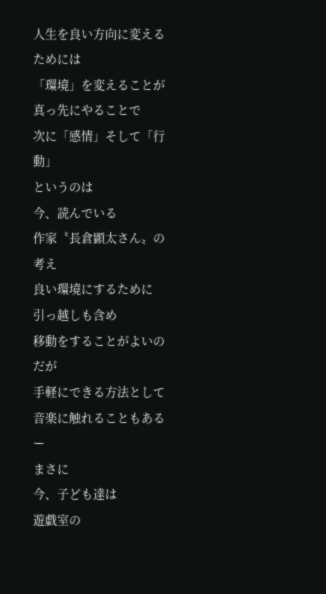人生を良い方向に変えるためには
「環境」を変えることが
真っ先にやることで
次に「感情」そして「行動」
というのは
今、読んでいる
作家〝長倉顕太さん〟の考え
良い環境にするために
引っ越しも含め
移動をすることがよいのだが
手軽にできる方法として
音楽に触れることもあるー
まさに
今、子ども達は
遊戯室の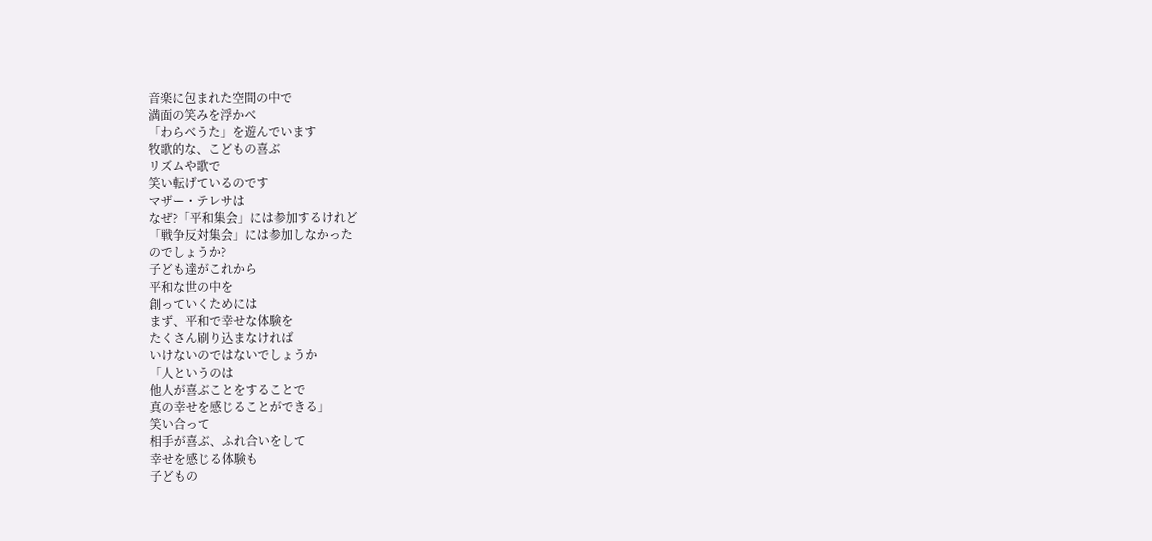音楽に包まれた空間の中で
満面の笑みを浮かべ
「わらべうた」を遊んでいます
牧歌的な、こどもの喜ぶ
リズムや歌で
笑い転げているのです
マザー・テレサは
なぜ?「平和集会」には参加するけれど
「戦争反対集会」には参加しなかった
のでしょうか?
子ども達がこれから
平和な世の中を
創っていくためには
まず、平和で幸せな体験を
たくさん刷り込まなければ
いけないのではないでしょうか
「人というのは
他人が喜ぶことをすることで
真の幸せを感じることができる」
笑い合って
相手が喜ぶ、ふれ合いをして
幸せを感じる体験も
子どもの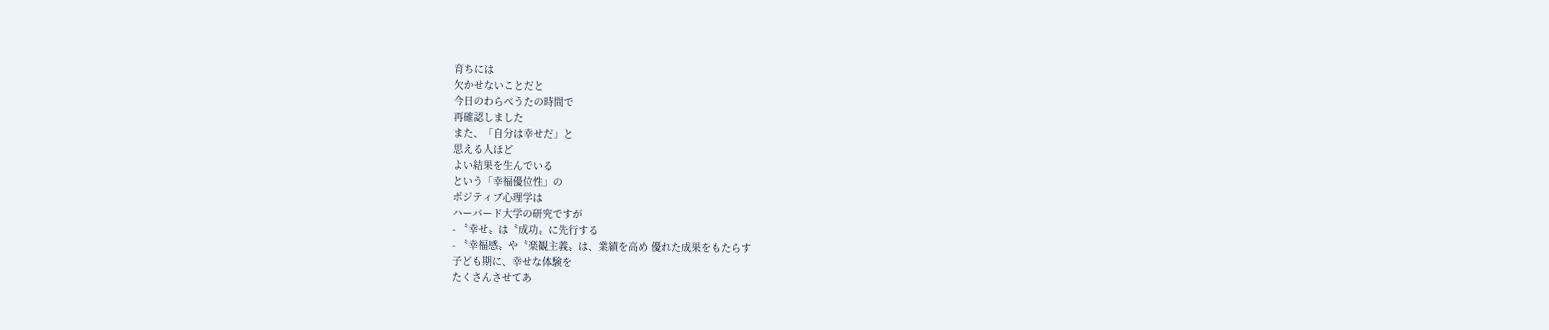育ちには
欠かせないことだと
今日のわらべうたの時間で
再確認しました
また、「自分は幸せだ」と
思える人ほど
よい結果を生んでいる
という「幸福優位性」の
ポジティブ心理学は
ハーバード大学の研究ですが
- 〝幸せ〟は〝成功〟に先行する
- 〝幸福感〟や〝楽観主義〟は、業績を高め 優れた成果をもたらす
子ども期に、幸せな体験を
たくさんさせてあ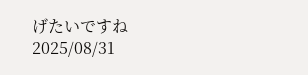げたいですね
2025/08/31